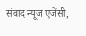संवाद न्यूज एजेंसी,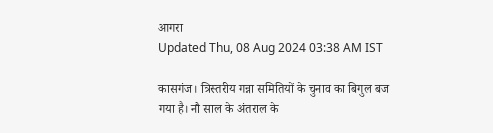आगरा
Updated Thu, 08 Aug 2024 03:38 AM IST

कासगंज। त्रिस्तरीय गन्ना समितियों के चुनाव का बिगुल बज गया है। नौ साल के अंतराल के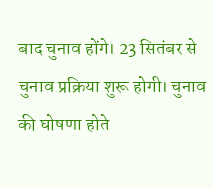बाद चुनाव होंगे। 23 सितंबर से चुनाव प्रक्रिया शुरू होगी। चुनाव की घोषणा होते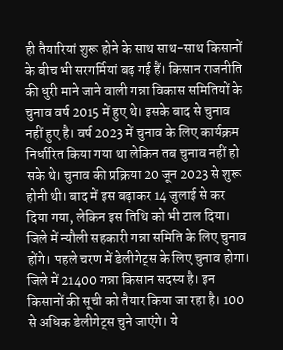ही तैयारियां शुरू होने के साथ साथ-साथ किसानों के बीच भी सरगर्मियां बढ़ गई हैं। किसान राजनीति की धुरी माने जाने वाली गन्ना विकास समितियों के चुनाव वर्ष 2015 में हुए थे। इसके बाद से चुनाव नहीं हुए है। वर्ष 2023 में चुनाव के लिए कार्यक्रम निर्धारित किया गया था लेकिन तब चुनाव नहीं हो सके थे। चुनाव की प्रक्रिया 20 जून 2023 से शुरू होनी थी। बाद में इस बढ़ाकर 14 जुलाई से कर दिया गया, लेकिन इस तिथि को भी टाल दिया। जिले में न्यौली सहकारी गन्ना समिति के लिए चुनाव होंगे। पहले चरण में डेलीगेट्स के लिए चुनाव होगा। जिले में 21400 गन्ना किसान सदस्य है। इन किसानों की सूची को तैयार किया जा रहा है। 100 से अधिक डेलीगेट्स चुने जाएंगे। ये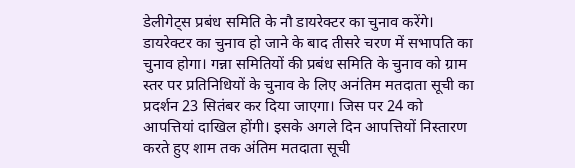डेलीगेट्स प्रबंध समिति के नौ डायरेक्टर का चुनाव करेंगे। डायरेक्टर का चुनाव हो जाने के बाद तीसरे चरण में सभापति का चुनाव होगा। गन्ना समितियों की प्रबंध समिति के चुनाव को ग्राम स्तर पर प्रतिनिधियों के चुनाव के लिए अनंतिम मतदाता सूची का प्रदर्शन 23 सितंबर कर दिया जाएगा। जिस पर 24 को आपत्तियां दाखिल होंगी। इसके अगले दिन आपत्तियों निस्तारण करते हुए शाम तक अंतिम मतदाता सूची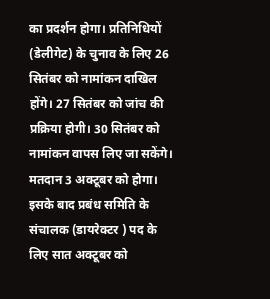का प्रदर्शन होगा। प्रतिनिधियों (डेलीगेट) के चुनाव के लिए 26 सितंबर को नामांकन दाखिल होंगे। 27 सितंबर को जांच की प्रक्रिया होगी। 30 सितंबर को नामांकन वापस लिए जा सकेंगे। मतदान 3 अक्टूबर को होगा। इसके बाद प्रबंध समिति के संचालक (डायरेक्टर ) पद के लिए सात अक्टूबर को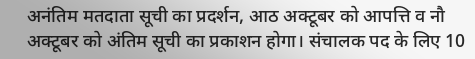अनंतिम मतदाता सूची का प्रदर्शन, आठ अक्टूबर को आपत्ति व नौ अक्टूबर को अंतिम सूची का प्रकाशन होगा। संचालक पद के लिए 10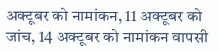अक्टूबर को नामांकन, 11 अक्टूबर को जांच, 14 अक्टूबर को नामांकन वापसी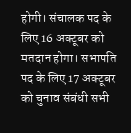होगी। संचालक पद के लिए 16 अक्टूबर को मतदान होगा। सभापति पद के लिए 17 अक्टूबर को चुनाव संबंधी सभी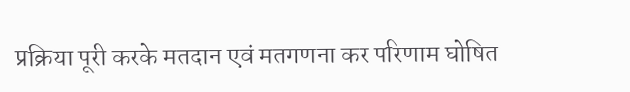प्रक्रिया पूरी करके मतदान एवं मतगणना कर परिणाम घोषित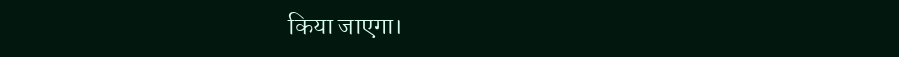किया जाएगा।